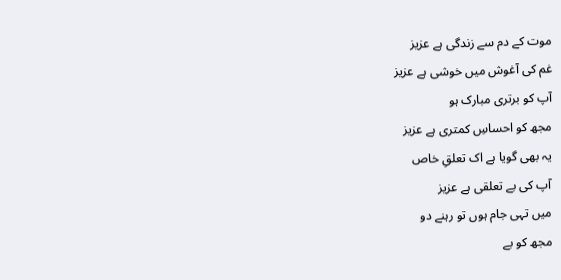موت کے دم سے زندگی ہے عزیز
غم کی آغوش میں خوشی ہے عزیز
آپ کو برتری مبارک ہو
مجھ کو احساسِ کمتری ہے عزیز
یہ بھی گویا ہے اک تعلقِ خاص
آپ کی بے تعلقی ہے عزیز
میں تہی جام ہوں تو رہنے دو
مجھ کو بے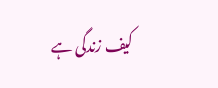کیف زندگی ہے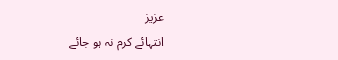عزیز
انتہائے کرم نہ ہو جائے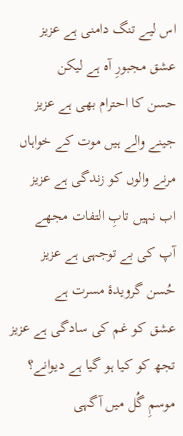اس لیے تنگ دامنی ہے عزیز
عشق مجبورِ آہ ہے لیکن
حسن کا احترام بھی ہے عزیز
جینے والے ہیں موت کے خواہاں
مرنے والوں کو زندگی ہے عزیز
اب نہیں تابِ التفات مجھے
آپ کی بے توجہی ہے عزیز
حُسن گرویدۂ مسرت ہے
عشق کو غم کی سادگی ہے عزیز
تجھ کو کیا ہو گیا ہے دیوانے؟
موسمِ گُل میں آگہی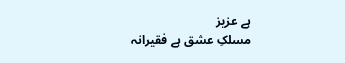ہے عزیز
مسلکِ عشق ہے فقیرانہ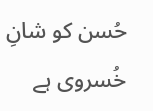حُسن کو شانِ خُسروی ہے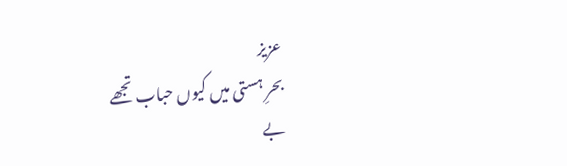عزیز
بحرِ ہستی میں کیوں حباب تجھے
بے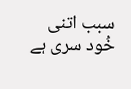سبب اتنی خُود سری ہے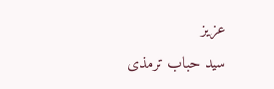عزیز
سید حباب ترمذی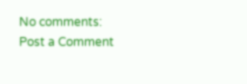No comments:
Post a Comment